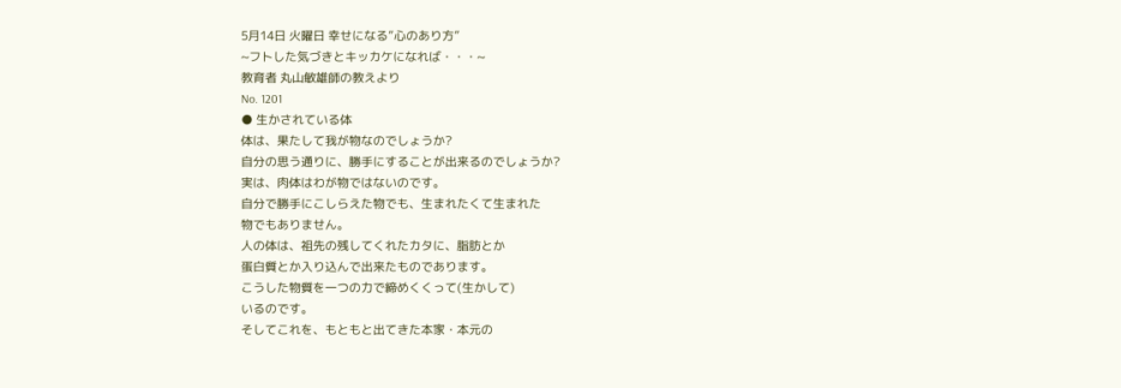5月14日 火曜日 幸せになる”心のあり方”
~フトした気づきとキッカケになれば・・・~
教育者 丸山敏雄師の教えより
No. 1201
● 生かされている体
体は、果たして我が物なのでしょうか?
自分の思う通りに、勝手にすることが出来るのでしょうか?
実は、肉体はわが物ではないのです。
自分で勝手にこしらえた物でも、生まれたくて生まれた
物でもありません。
人の体は、祖先の残してくれたカタに、脂肪とか
蛋白質とか入り込んで出来たものであります。
こうした物質を一つの力で締めくくって(生かして)
いるのです。
そしてこれを、もともと出てきた本家・本元の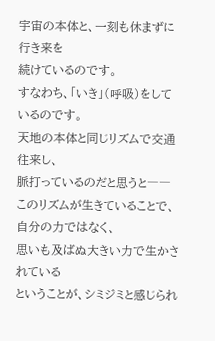宇宙の本体と、一刻も休まずに行き来を
続けているのです。
すなわち、「いき」(呼吸)をしているのです。
天地の本体と同じリズムで交通往来し、
脈打っているのだと思うと――
このリズムが生きていることで、自分の力ではなく、
思いも及ばぬ大きい力で生かされている
ということが、シミジミと感じられ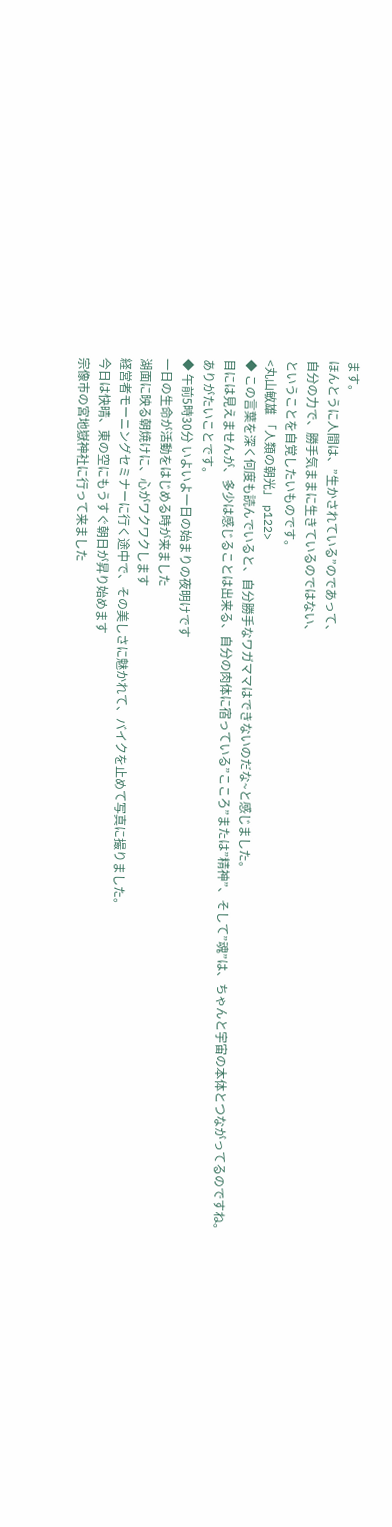ます。
ほんとうに人間は、”生かされている”のであって、
自分の力で、勝手気ままに生きているのではない、
ということを自覚したいものです。
<丸山敏雄 「人類の朝光」 p122>
◆ この言葉を深く何度も読んでいると、自分勝手なワガママはできないのだな~と感じました。
目には見えませんが、多少は感じることは出来る、自分の肉体に宿っている”こころ”または”精神”、そして”魂”は、ちゃんと宇宙の本体とつながってるのですね。
ありがたいことです。
◆ 午前5時30分 いよいよ一日の始まりの夜明けです
一日の生命が活動をはじめる時が来ました
湖面に映る朝焼けに、心がワクワクします
経営者モーニングセミナーに行く途中で、その美しさに魅かれて、バイクを止めて写真に撮りました。
今日は快晴、東の空にもうすぐ朝日が昇り始めます
宗像市の宮地嶽神社に行って来ました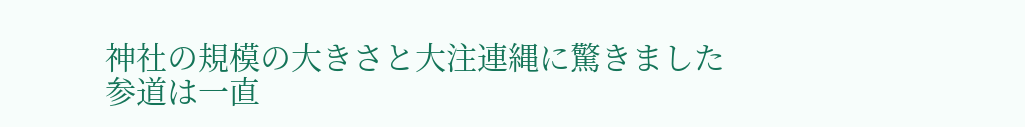神社の規模の大きさと大注連縄に驚きました
参道は一直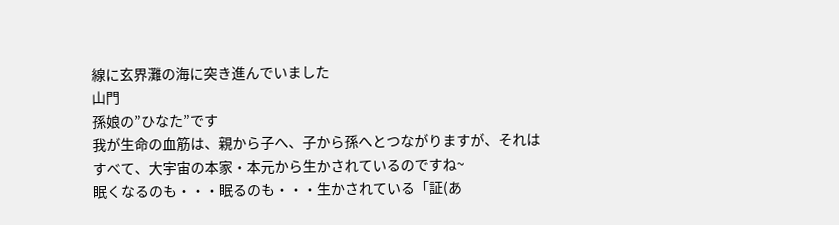線に玄界灘の海に突き進んでいました
山門
孫娘の”ひなた”です
我が生命の血筋は、親から子へ、子から孫へとつながりますが、それはすべて、大宇宙の本家・本元から生かされているのですね~
眠くなるのも・・・眠るのも・・・生かされている「証(あ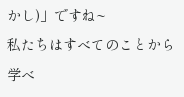かし)」ですね~
私たちはすべてのことから学べ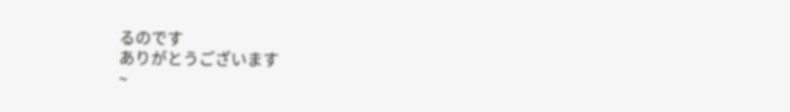るのです
ありがとうございます
~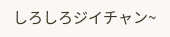しろしろジイチャン~